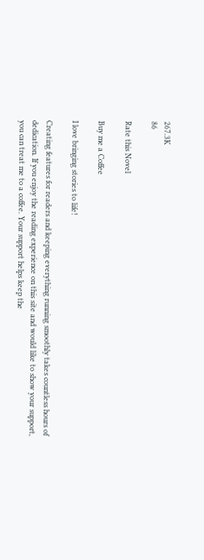267.3K
86

Rate this Novel

Buy me a Coffee

I love bringing stories to life!

Creating features for readers and keeping everything running smoothly takes countless hours of dedication. If you enjoy the reading experience on this site and would like to show your support, you can treat me to a coffee. Your support helps keep the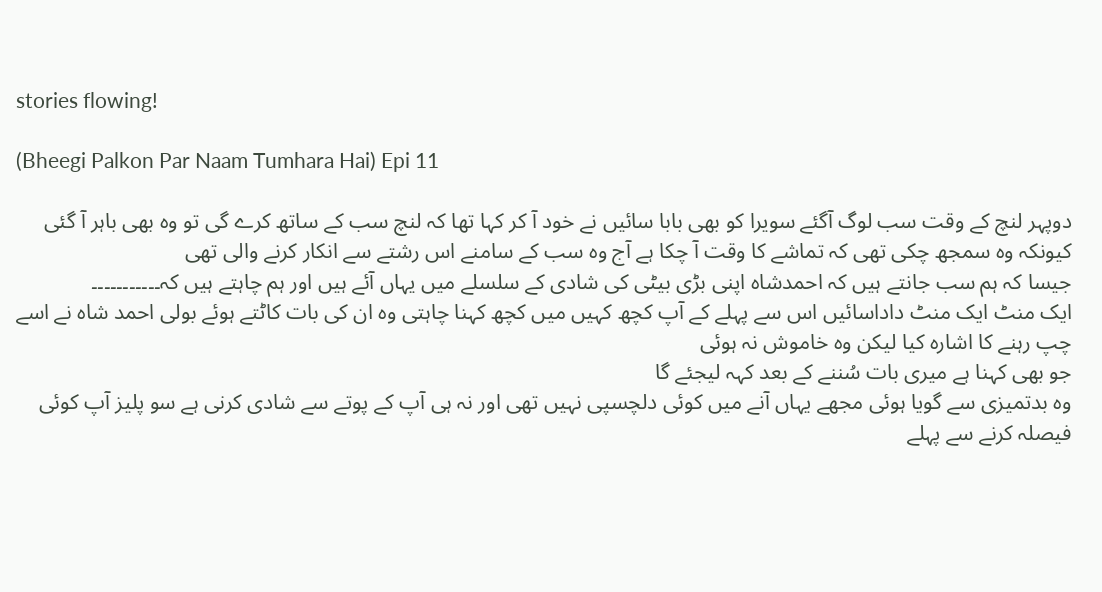stories flowing!

(Bheegi Palkon Par Naam Tumhara Hai) Epi 11

دوپہر لنچ کے وقت سب لوگ آگئے سویرا کو بھی بابا سائیں نے خود آ کر کہا تھا کہ لنچ سب کے ساتھ کرے گی تو وہ بھی باہر آ گئی کیونکہ وہ سمجھ چکی تھی کہ تماشے کا وقت آ چکا ہے آج وہ سب کے سامنے اس رشتے سے انکار کرنے والی تھی
جیسا کہ ہم سب جانتے ہیں کہ احمدشاہ اپنی بڑی بیٹی کی شادی کے سلسلے میں یہاں آئے ہیں اور ہم چاہتے ہیں کہ۔۔۔۔۔۔۔۔۔۔۔
ایک منٹ ایک منٹ داداسائیں اس سے پہلے کے آپ کچھ کہیں میں کچھ کہنا چاہتی وہ ان کی بات کاٹتے ہوئے بولی احمد شاہ نے اسے چپ رہنے کا اشارہ کیا لیکن وہ خاموش نہ ہوئی
جو بھی کہنا ہے میری بات سُننے کے بعد کہہ لیجئے گا
وہ بدتمیزی سے گویا ہوئی مجھے یہاں آنے میں کوئی دلچسپی نہیں تھی اور نہ ہی آپ کے پوتے سے شادی کرنی ہے سو پلیز آپ کوئی فیصلہ کرنے سے پہلے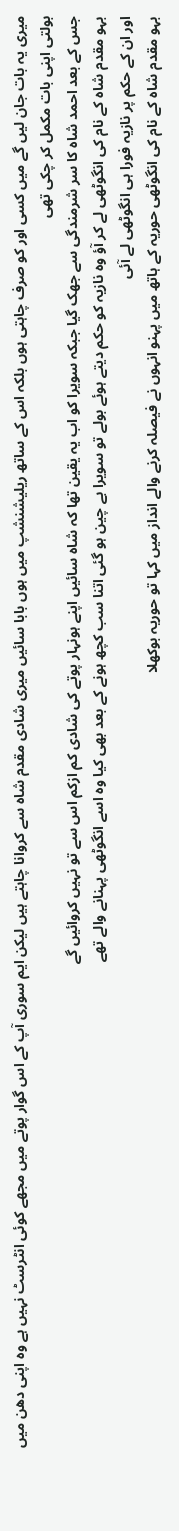میری یہ بات جان لیں گے میں کسی اور کو صرف چاہتی ہوں بلکہ اس کے ساتھ ریلیشنشپ میں ہوں بابا سائیں میری شادی مقدم شاہ سے کروانا چاہتے ہیں لیکن ایم سوری آپ کے اس گوار پوتے میں مجھے کوئی انٹرسٹ نہیں ہے وہ اپنی دھن میں بولتی اپنی بات مکمل کر چکی تھی
جس کے بعد احمد شاہ کا سر شرمندگی سے جھک گیا جبکہ سویرا کو اب یہ یقین تھا کہ شاہ سائیں اپنے ہونہار پوتے کی شادی کم ازکم اس سے تو نہیں کروائیں گے
بہو مقدم شاہ کے نام کی انگوٹھی لے کر آؤ وہ نازیہ کو حکم دیتے ہوئے بولے تو سویرا بے چین ہو گئی اتنا سب کچھ ہونے کے بعد بھی کیا وہ اسے انگوٹھی پہنانے والے تھے
اور ان کے حکم پر نازیہ فورا ہی انگوٹھی لے آئی
بہو مقدم شاہ کے نام کی انگوٹھی حوریہ کے ہاتھ میں پہنو انہوں نے فیصلہ کرنے والے انداز میں کہا تو حوریہ بوکھلا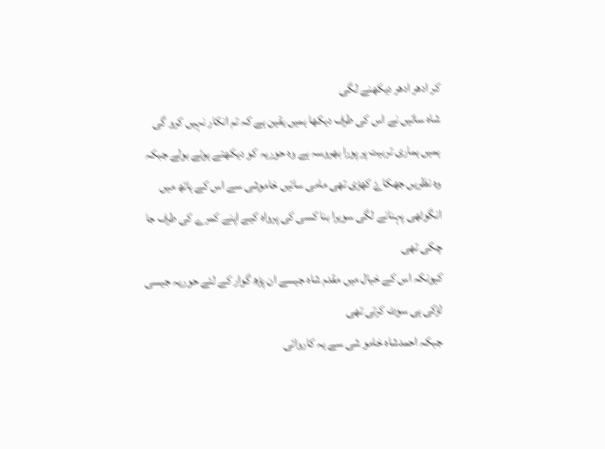کر ادھر ادھر دیکھنے لگی
شاہ سائیں نے اس کی طرف دیکھا ہمیں یقین ہے کہ تم انکار نہیں کرو گی ہمیں ہماری تربیت پر پورا بھروسہ ہے وہ حوریہ کو دیکھتے ہوئے بولے جبکہ وہ نظریں جھکاۓ کھڑی تھی مامی سائیں خاموشی سے اس کے ہاتھ میں انگوٹھی پہنانے لگی سویرا بنا کسی کی پرواہ کیے اپنے کمرے کی طرف جا چکی تھی
کیونکہ اس کے خیال میں مقدم شاہ جیسے ان پڑھ گوار کے لئے حوریہ جیسی لڑکی ہی سوٹ کرتی تھی
جبکہ احمدشاہ خامو شی سے یہ کاروائی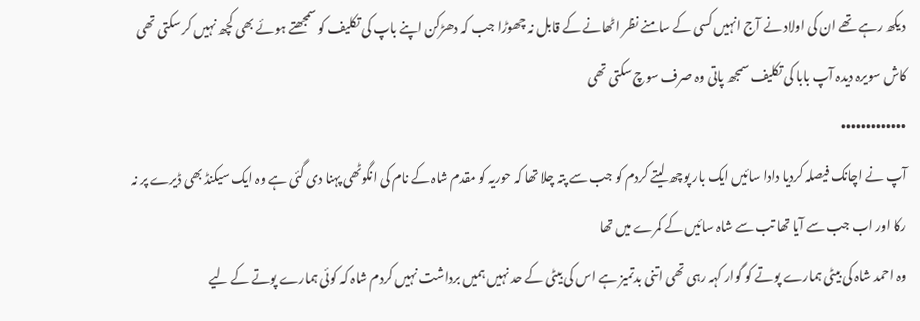دیکھ رہے تھے ان کی اولاد نے آج انہیں کسی کے سامنے نظر اٹھانے کے قابل نہ چھوڑا جب کہ دھڑکن اپنے باپ کی تکلیف کو سمجھتے ہوئے بھی کچھ نہیں کر سکتی تھی
کاش سویرہ دیدہ آپ بابا کی تکلیف سمجھ پاتی وہ صرف سوچ سکتی تھی
•••••••••••••
آپ نے اچانک فیصلہ کردیا دادا سائیں ایک بار پوچھ لیتے کردم کو جب سے پتہ چلا تھا کہ حوریہ کو مقدم شاہ کے نام کی انگوٹھی پہنا دی گئی ہے وہ ایک سیکنڈ بھی ڈیرے پر نہ
رکا اور اب جب سے آیا تھا تب سے شاہ سائیں کے کمرے میں تھا
وہ احمد شاہ کی بیٹی ہمارے پوتے کو گوار کہہ رہی تھی اتنی بدتمیز ہے اس کی بیٹی کے حد نہیں ہمیں برداشت نہیں کردم شاہ کہ کوئی ہمارے پوتے کے لیے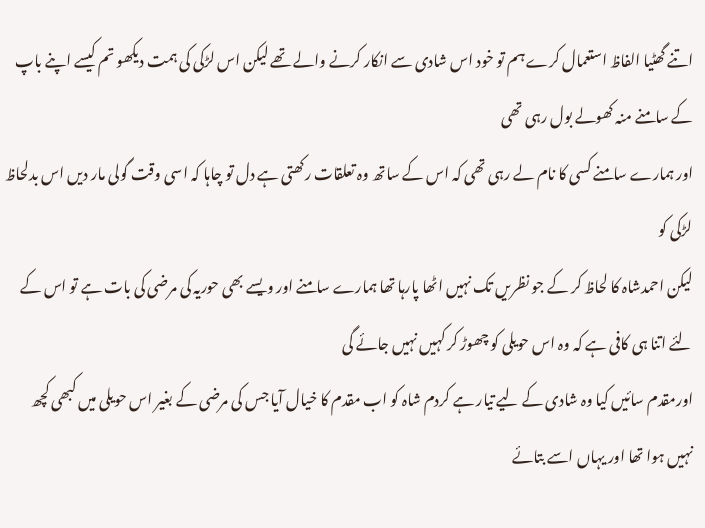اتنے گھٹیا الفاظ استعمال کرے ہم تو خود اس شادی سے انکار کرنے والے تھے لیکن اس لڑکی کی ہمت دیکھو تم کیسے اپنے باپ کے سامنے منہ کھولے بول رہی تھی
اور ہمارے سامنے کسی کا نام لے رہی تھی کہ اس کے ساتھ وہ تعلقات رکھتی ہے دل تو چاہا کہ اسی وقت گولی مار دیں اس بدلحاظ لڑکی کو
لیکن احمدشاہ کا لحاظ کر کے جو نظریں تک نہیں اٹھا پارہا تھا ہمارے سامنے اور ویسے بھی حوریہ کی مرضی کی بات ہے تو اس کے لئے اتنا ہی کافی ہے کہ وہ اس حویلی کو چھوڑ کر کہیں نہیں جائے گی
اورمقدم سائیں کیا وہ شادی کے لیے تیار ہے کردم شاہ کو اب مقدم کا خیال آیا جس کی مرضی کے بغیر اس حویلی میں کبھی کچھ نہیں ہوا تھا اور یہاں اسے بتائے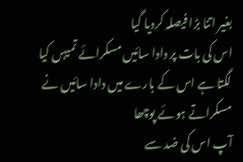بغیر اتنا بڑا فیصلہ کردیا گیا
اس کی بات پر دادا سائیں مسکرائے تمیہں کیا لگتا ہے اس کے بارے میں دادا سائیں نے مسکراتے ہوئے پوچھا
آپ اس کی ضد سے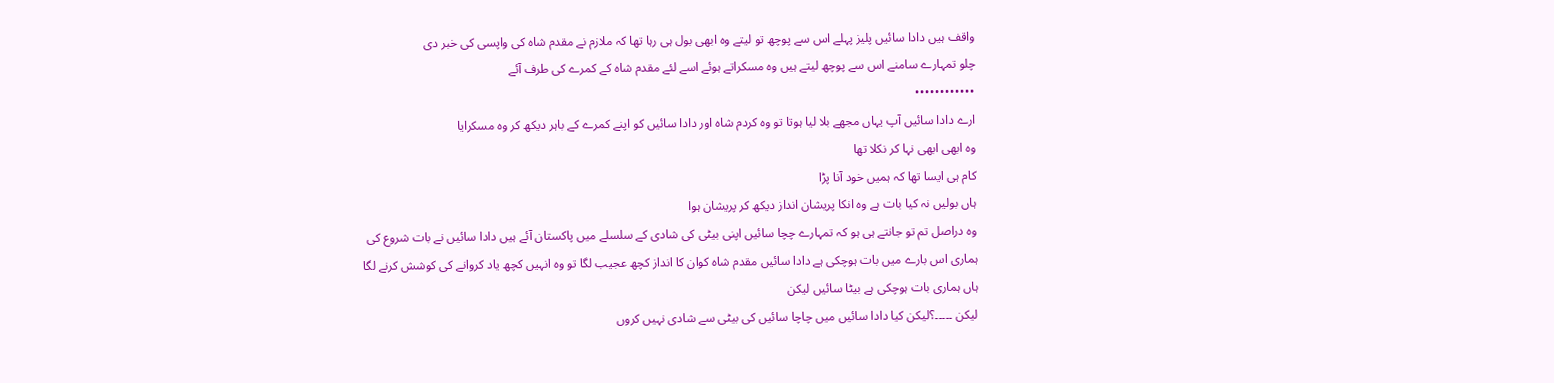واقف ہیں دادا سائیں پلیز پہلے اس سے پوچھ تو لیتے وہ ابھی بول ہی رہا تھا کہ ملازم نے مقدم شاہ کی واپسی کی خبر دی
چلو تمہارے سامنے اس سے پوچھ لیتے ہیں وہ مسکراتے ہوئے اسے لئے مقدم شاہ کے کمرے کی طرف آئے
••••••••••••
ارے دادا سائیں آپ یہاں مجھے بلا لیا ہوتا تو وہ کردم شاہ اور دادا سائیں کو اپنے کمرے کے باہر دیکھ کر وہ مسکرایا
وہ ابھی ابھی نہا کر نکلا تھا
کام ہی ایسا تھا کہ ہمیں خود آنا پڑا
ہاں بولیں نہ کیا بات ہے وہ انکا پریشان انداز دیکھ کر پریشان ہوا
وہ دراصل تم تو جانتے ہی ہو کہ تمہارے چچا سائیں اپنی بیٹی کی شادی کے سلسلے میں پاکستان آئے ہیں دادا سائیں نے بات شروع کی
ہماری اس بارے میں بات ہوچکی ہے دادا سائیں مقدم شاہ کوان کا انداز کچھ عجیب لگا تو وہ انہیں کچھ یاد کروانے کی کوشش کرنے لگا
ہاں ہماری بات ہوچکی ہے بیٹا سائیں لیکن
لیکن ۔۔۔۔۔؟لیکن کیا دادا سائیں میں چاچا سائیں کی بیٹی سے شادی نہیں کروں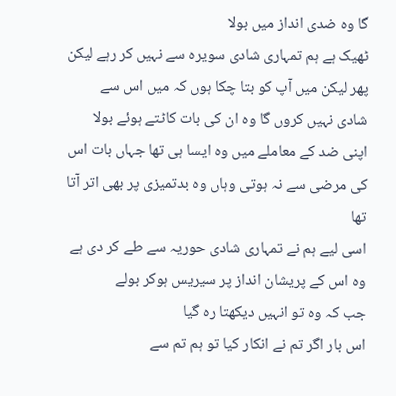گا وہ ضدی انداز میں بولا
ٹھیک ہے ہم تمہاری شادی سویرہ سے نہیں کر رہے لیکن پھر لیکن میں آپ کو بتا چکا ہوں کہ میں اس سے شادی نہیں کروں گا وہ ان کی بات کاٹتے ہوئے بولا
اپنی ضد کے معاملے میں وہ ایسا ہی تھا جہاں بات اس کی مرضی سے نہ ہوتی وہاں وہ بدتمیزی پر بھی اتر آتا تھا
اسی لیے ہم نے تمہاری شادی حوریہ سے طے کر دی ہے وہ اس کے پریشان انداز پر سیریس ہوکر بولے
جب کہ وہ تو انہیں دیکھتا رہ گیا
اس بار اگر تم نے انکار کیا تو ہم تم سے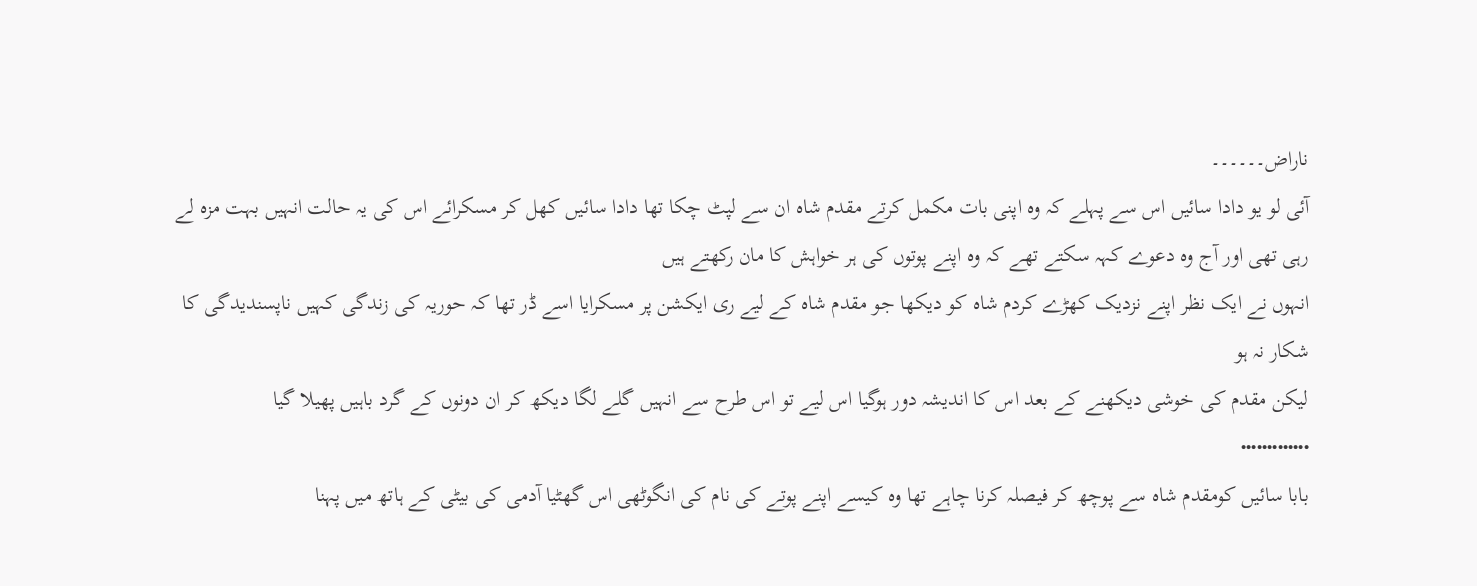ناراض۔۔۔۔۔۔
آئی لو یو دادا سائیں اس سے پہلے کہ وہ اپنی بات مکمل کرتے مقدم شاہ ان سے لپٹ چکا تھا دادا سائیں کھل کر مسکرائے اس کی یہ حالت انہیں بہت مزہ لے رہی تھی اور آج وہ دعوے کہہ سکتے تھے کہ وہ اپنے پوتوں کی ہر خواہش کا مان رکھتے ہیں
انہوں نے ایک نظر اپنے نزدیک کھڑے کردم شاہ کو دیکھا جو مقدم شاہ کے لیے ری ایکشن پر مسکرایا اسے ڈر تھا کہ حوریہ کی زندگی کہیں ناپسندیدگی کا شکار نہ ہو
لیکن مقدم کی خوشی دیکھنے کے بعد اس کا اندیشہ دور ہوگیا اس لیے تو اس طرح سے انہیں گلے لگا دیکھ کر ان دونوں کے گرد باہیں پھیلا گیا
•••••••••••••
بابا سائیں کومقدم شاہ سے پوچھ کر فیصلہ کرنا چاہے تھا وہ کیسے اپنے پوتے کی نام کی انگوٹھی اس گھٹیا آدمی کی بیٹی کے ہاتھ میں پہنا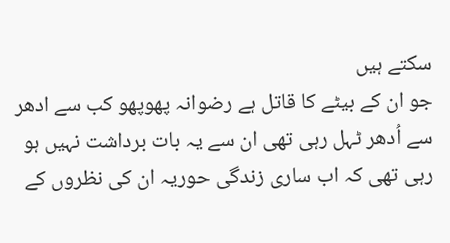سکتے ہیں
جو ان کے بیٹے کا قاتل ہے رضوانہ پھوپھو کب سے ادھر سے اُدھر ٹہل رہی تھی ان سے یہ بات برداشت نہیں ہو رہی تھی کہ اب ساری زندگی حوریہ ان کی نظروں کے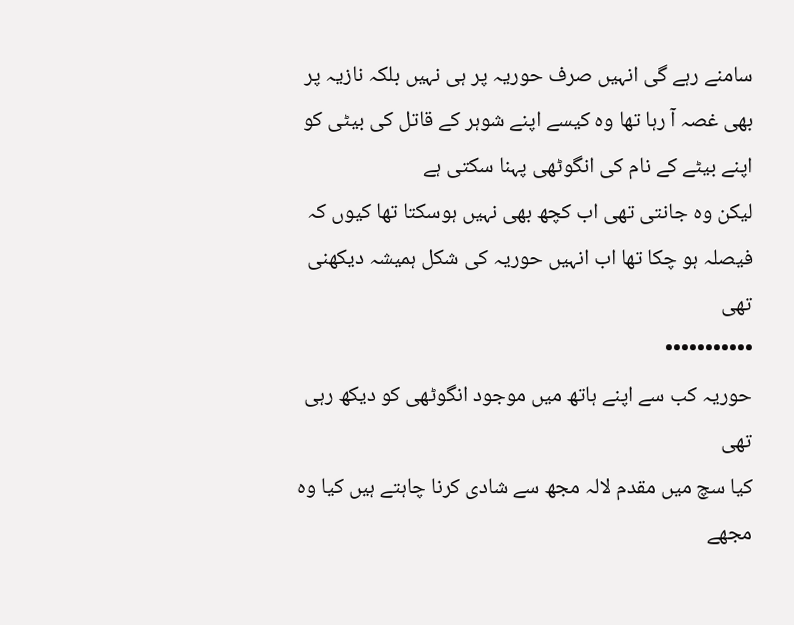سامنے رہے گی انہیں صرف حوریہ پر ہی نہیں بلکہ نازیہ پر بھی غصہ آ رہا تھا وہ کیسے اپنے شوہر کے قاتل کی بیٹی کو اپنے بیٹے کے نام کی انگوٹھی پہنا سکتی ہے
لیکن وہ جانتی تھی اب کچھ بھی نہیں ہوسکتا تھا کیوں کہ فیصلہ ہو چکا تھا اب انہیں حوریہ کی شکل ہمیشہ دیکھنی تھی
•••••••••••
حوریہ کب سے اپنے ہاتھ میں موجود انگوٹھی کو دیکھ رہی تھی
کیا سچ میں مقدم لالہ مجھ سے شادی کرنا چاہتے ہیں کیا وہ مجھے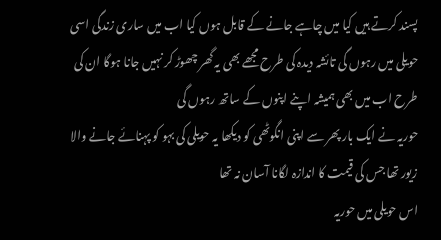پسند کرتے ہیں کیا میں چاہے جانے کے قابل ہوں کیا اب میں ساری زندگی اسی حویلی میں رہوں گی تائشہ دیدہ کی طرح مجھے بھی یہ گھر چھوڑ کر نہیں جانا ہوگا ان کی طرح اب میں بھی ہمیشہ اپنے اپنوں کے ساتھ رہوں گی
حوریہ نے ایک بار پھر سے اپنی انگوٹھی کو دیکھا یہ حویلی کی بہو کو پہنائے جانے والا زیور تھا جس کی قیمت کا اندازہ لگانا آسان نہ تھا
اس حویلی میں حوریہ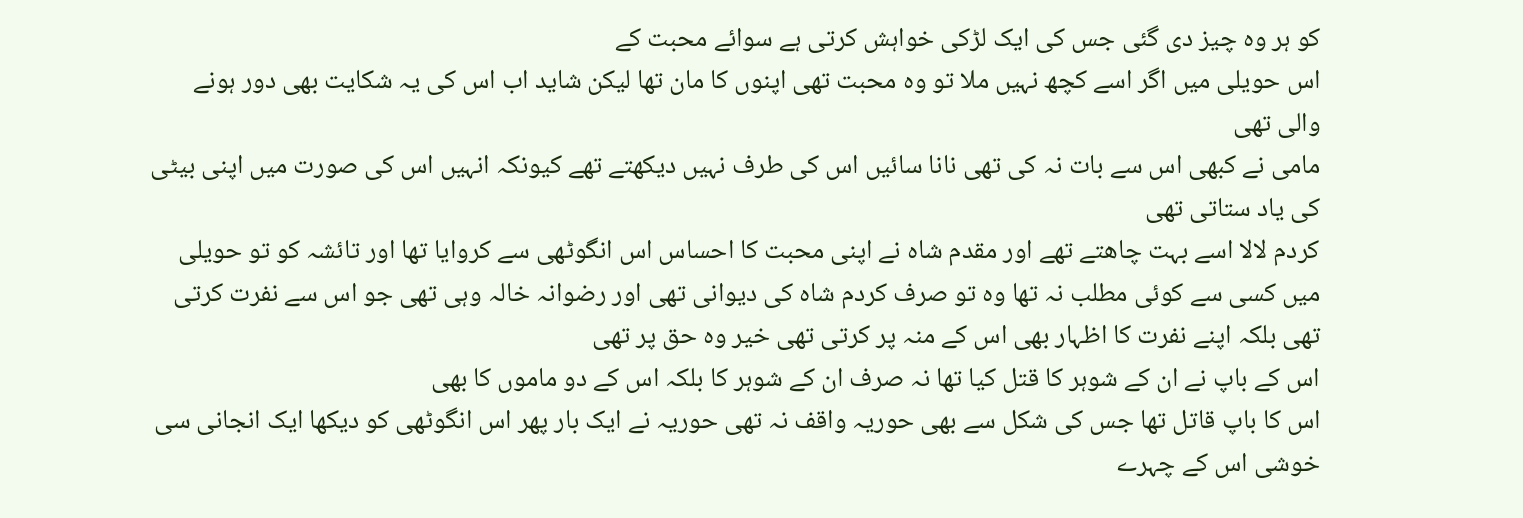کو ہر وہ چیز دی گئی جس کی ایک لڑکی خواہش کرتی ہے سوائے محبت کے
اس حویلی میں اگر اسے کچھ نہیں ملا تو وہ محبت تھی اپنوں کا مان تھا لیکن شاید اب اس کی یہ شکایت بھی دور ہونے والی تھی
مامی نے کبھی اس سے بات نہ کی تھی نانا سائیں اس کی طرف نہیں دیکھتے تھے کیونکہ انہیں اس کی صورت میں اپنی بیٹی کی یاد ستاتی تھی
کردم لالا اسے بہت چاھتے تھے اور مقدم شاہ نے اپنی محبت کا احساس اس انگوٹھی سے کروایا تھا اور تائشہ کو تو حویلی میں کسی سے کوئی مطلب نہ تھا وہ تو صرف کردم شاہ کی دیوانی تھی اور رضوانہ خالہ وہی تھی جو اس سے نفرت کرتی تھی بلکہ اپنے نفرت کا اظہار بھی اس کے منہ پر کرتی تھی خیر وہ حق پر تھی
اس کے باپ نے ان کے شوہر کا قتل کیا تھا نہ صرف ان کے شوہر کا بلکہ اس کے دو ماموں کا بھی
اس کا باپ قاتل تھا جس کی شکل سے بھی حوریہ واقف نہ تھی حوریہ نے ایک بار پھر اس انگوٹھی کو دیکھا ایک انجانی سی خوشی اس کے چہرے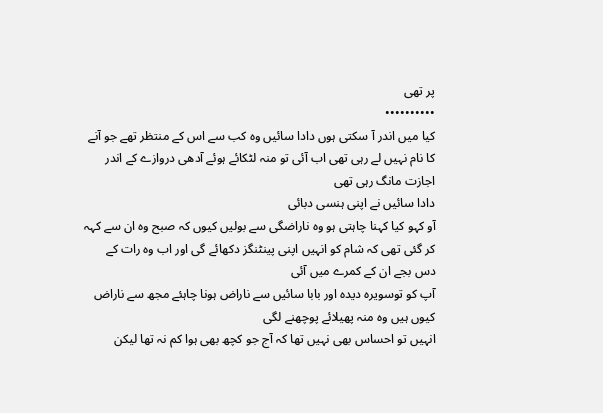پر تھی
••••••••••
کیا میں اندر آ سکتی ہوں دادا سائیں وہ کب سے اس کے منتظر تھے جو آنے کا نام نہیں لے رہی تھی اب آئی تو منہ لٹکائے ہوئے آدھی دروازے کے اندر اجازت مانگ رہی تھی
دادا سائیں نے اپنی ہنسی دبائی
آو کہو کیا کہنا چاہتی ہو وہ ناراضگی سے بولیں کیوں کہ صبح وہ ان سے کہہ کر گئی تھی کہ شام کو انہیں اپنی پینٹنگز دکھائے گی اور اب وہ رات کے دس بجے ان کے کمرے میں آئی
آپ کو توسویرہ دیدہ اور بابا سائیں سے ناراض ہونا چاہئے مجھ سے ناراض کیوں ہیں وہ منہ پھیلائے پوچھنے لگی
انہیں تو احساس بھی نہیں تھا کہ آج جو کچھ بھی ہوا کم نہ تھا لیکن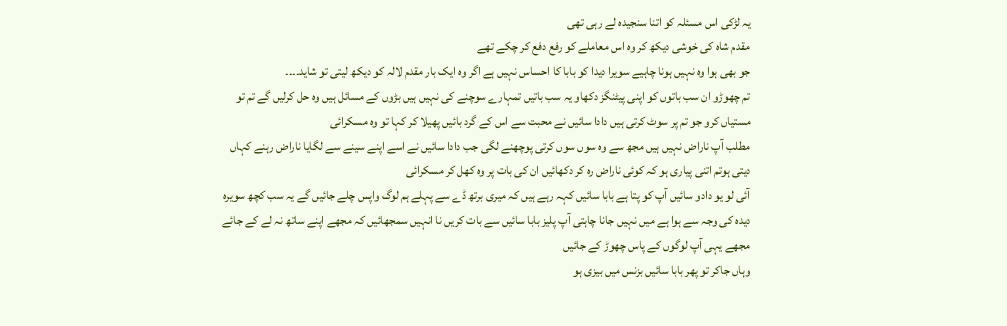یہ لڑکی اس مسئلہ کو اتنا سنجیدہ لے رہی تھی
مقدم شاہ کی خوشی دیکھ کر وہ اس معاملے کو رفع دفع کر چکے تھے
جو بھی ہوا وہ نہیں ہونا چاہیے سویرا دیدا کو بابا کا احساس نہیں ہے اگر وہ ایک بار مقدم لالہ کو دیکھ لیتی تو شاید۔۔۔۔
تم چھوڑو ان سب باتوں کو اپنی پیٹنگز دکھاو یہ سب باتیں تمہارے سوچنے کی نہیں ہیں بڑوں کے مسائل ہیں وہ حل کرلیں گے تم تو مستیاں کرو جو تم پر سوٹ کرتی ہیں دادا سائیں نے محبت سے اس کے گرد بائیں پھیلا کر کہا تو وہ مسکرائی
مطلب آپ ناراض نہیں ہیں مجھ سے وہ سوں سوں کرتی پوچھنے لگی جب دادا سائیں نے اسے اپنے سینے سے لگایا ناراض رہنے کہاں دیتی ہوتم اتنی پیاری ہو کہ کوئی ناراض رہ کر دکھائیں ان کی بات پر وہ کھل کر مسکرائی
آئی لو یو دادو سائیں آپ کو پتا ہے بابا سائیں کہہ رہے ہیں کہ میری برتھ ڈے سے پہلے ہم لوگ واپس چلے جائیں گے یہ سب کچھ سویرہ دیدہ کی وجہ سے ہوا ہے میں نہیں جانا چاہتی آپ پلیز بابا سائیں سے بات کریں نا انہیں سمجھائیں کہ مجھے اپنے ساتھ نہ لے کے جائے مجھے یہی آپ لوگوں کے پاس چھوڑ کے جائیں
وہاں جاکر تو پھر بابا سائیں بزنس میں بیزی ہو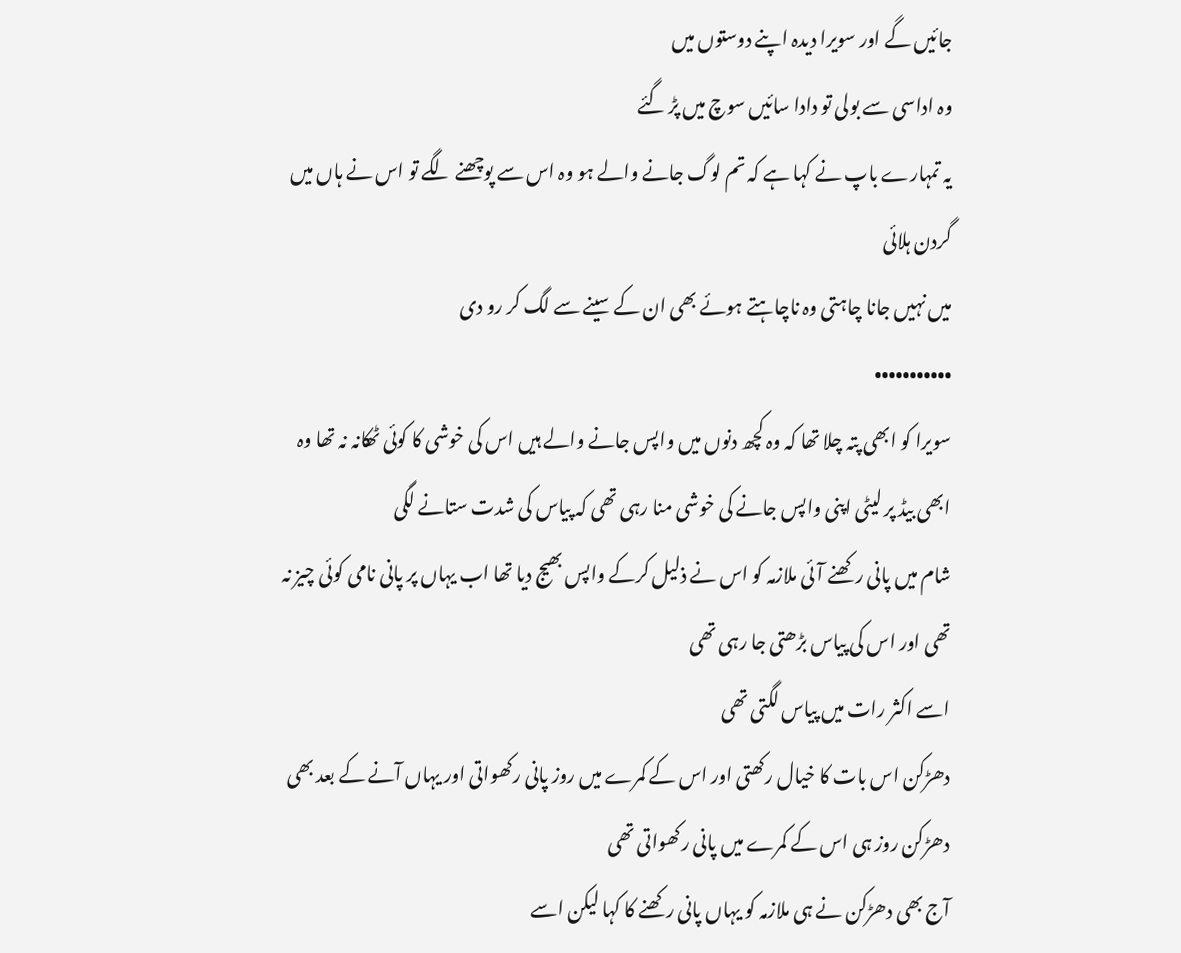جائیں گے اور سویرا دیدہ اپنے دوستوں میں
وہ اداسی سے بولی تو دادا سائیں سوچ میں پڑ گئے
یہ تمہارے باپ نے کہا ہے کہ تم لوگ جانے والے ہو وہ اس سے پوچھنے لگے تو اس نے ہاں میں گردن ہلائی
میں نہیں جانا چاہتی وہ ناچاہتے ہوئے بھی ان کے سینے سے لگ کر رو دی
•••••••••••
سویرا کو ابھی پتہ چلا تھا کہ وہ کچھ دنوں میں واپس جانے والے ہیں اس کی خوشی کا کوئی ٹھکانہ نہ تھا وہ ابھی بیڈ پر لیٹی اپنی واپس جانے کی خوشی منا رہی تھی کہ پیاس کی شدت ستانے لگی
شام میں پانی رکھنے آئی ملازمہ کو اس نے ذلیل کرکے واپس بھیج دیا تھا اب یہاں پر پانی نامی کوئی چیز نہ تھی اور اس کی پیاس بڑھتی جا رہی تھی
اسے اکثر رات میں پیاس لگتی تھی
دھڑکن اس بات کا خیال رکھتی اور اس کے کمرے میں روز پانی رکھواتی اور یہاں آنے کے بعد بھی دھڑکن روز ہی اس کے کمرے میں پانی رکھواتی تھی
آج بھی دھڑکن نے ہی ملازمہ کو یہاں پانی رکھنے کا کہا لیکن اسے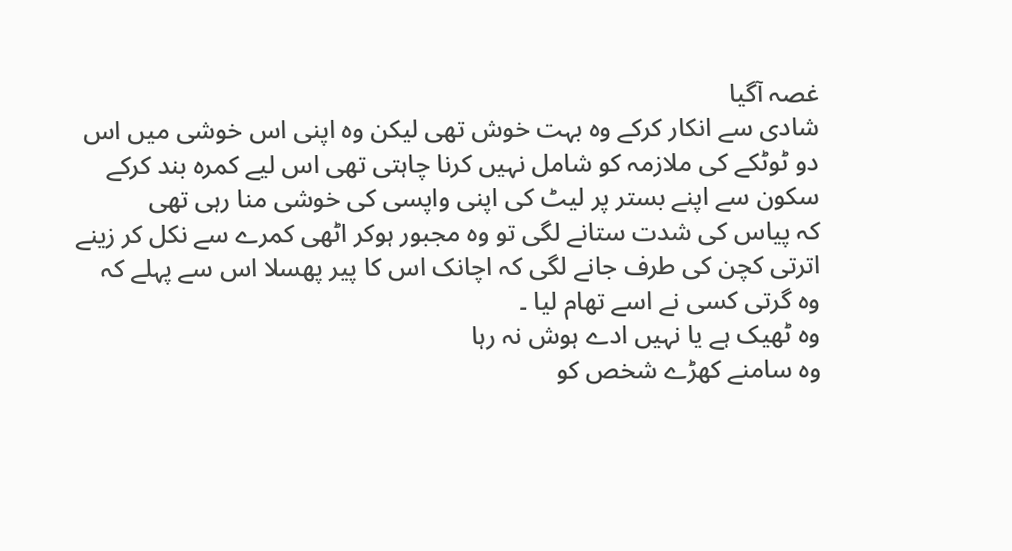غصہ آگیا
شادی سے انکار کرکے وہ بہت خوش تھی لیکن وہ اپنی اس خوشی میں اس دو ٹوٹکے کی ملازمہ کو شامل نہیں کرنا چاہتی تھی اس لیے کمرہ بند کرکے سکون سے اپنے بستر پر لیٹ کی اپنی واپسی کی خوشی منا رہی تھی
کہ پیاس کی شدت ستانے لگی تو وہ مجبور ہوکر اٹھی کمرے سے نکل کر زینے اترتی کچن کی طرف جانے لگی کہ اچانک اس کا پیر پھسلا اس سے پہلے کہ وہ گرتی کسی نے اسے تھام لیا ۔
وہ ٹھیک ہے یا نہیں ادے ہوش نہ رہا
وہ سامنے کھڑے شخص کو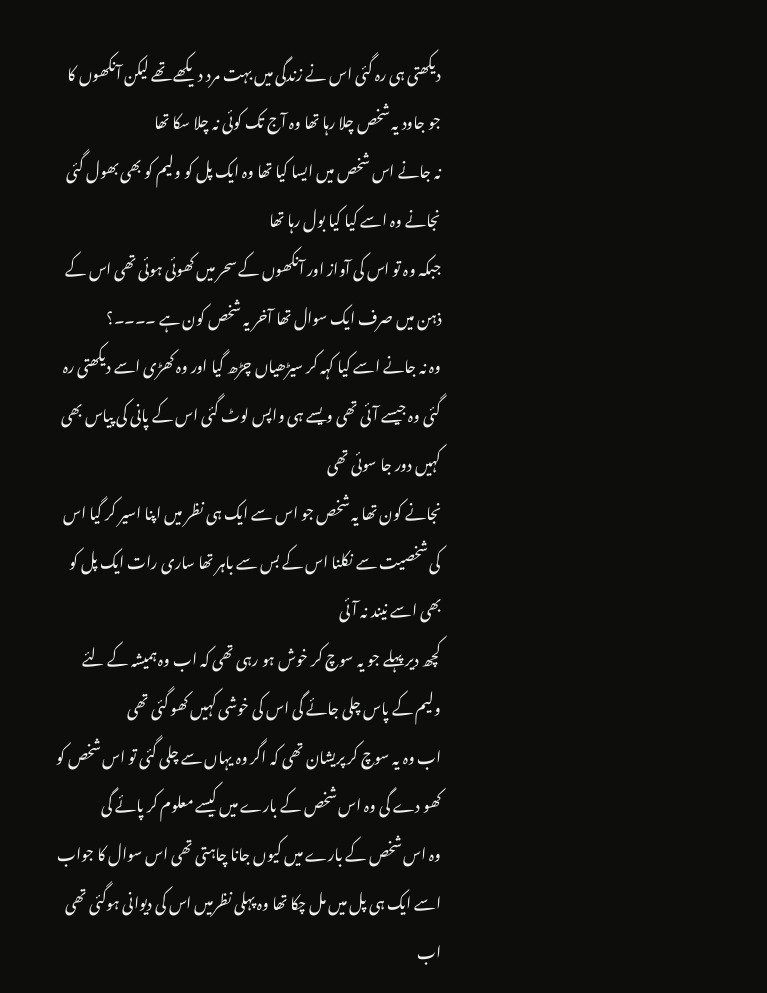دیکھتی ہی رہ گئی اس نے زندگی میں بہت مرد دیکھے تھے لیکن آنکھوں کا جو جاود یہ شخص چلا رہا تھا وہ آج تک کوئی نہ چلا سکا تھا
نہ جانے اس شخص میں ایسا کیا تھا وہ ایک پل کو ولیم کو بھی بھول گئی نجانے وہ اسے کیا کیا بول رہا تھا
جبکہ وہ تو اس کی آواز اور آنکھوں کے سحر میں کھوئی ہوئی تھی اس کے ذہن میں صرف ایک سوال تھا آخر یہ شخص کون ہے ۔۔۔۔؟
وہ نہ جانے اسے کیا کہہ کر سیڑھیاں چڑھ گیا اور وہ کھڑی اسے دیکھتی رہ گئی وہ جیسے آئی تھی ویسے ہی واپس لوٹ گئی اس کے پانی کی پیاس بھی کہیں دور جا سوئی تھی
نجانے کون تھا یہ شخص جو اس سے ایک ہی نظر میں اپنا اسیر کر گیا اس کی شخصیت سے نکلنا اس کے بس سے باہر تھا ساری رات ایک پل کو بھی اسے نیند نہ آئی
کچھ دیر پہلے جو یہ سوچ کر خوش ہو رہی تھی کہ اب وہ ہمیشہ کے لئے ولیم کے پاس چلی جائے گی اس کی خوشی کہیں کھو گئی تھی
اب وہ یہ سوچ کر پریشان تھی کہ اگر وہ یہاں سے چلی گئی تو اس شخص کو کھو دے گی وہ اس شخص کے بارے میں کیسے معلوم کر پائے گی
وہ اس شخص کے بارے میں کیوں جانا چاہتی تھی اس سوال کا جواب اسے ایک ہی پل میں مل چکا تھا وہ پہلی نظرمیں اس کی دیوانی ہوگئی تھی اب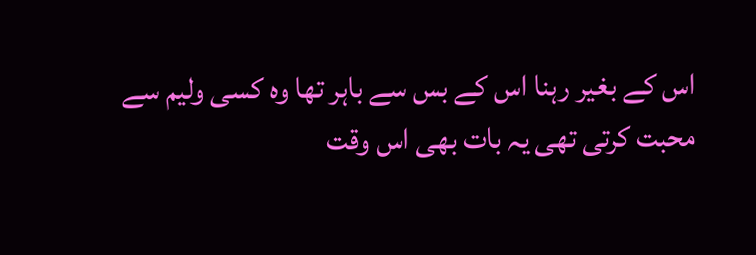اس کے بغیر رہنا اس کے بس سے باہر تھا وہ کسی ولیم سے محبت کرتی تھی یہ بات بھی اس وقت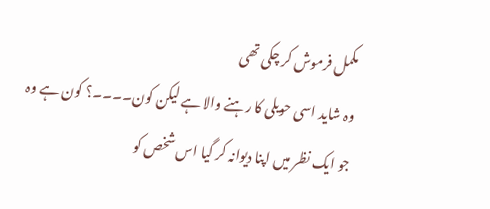مکمل فرموش کر چکی تھی
وہ شاید اسی حویلی کا رہنے والا ہے لیکن کون۔۔۔۔؟ کون ہے وہ جو ایک نظر میں اپنا دیوانہ کر گیا اس شخص کو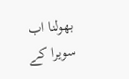بھولنا اب سویرا کے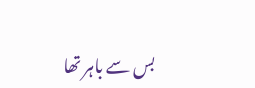بس سے باہر تھا